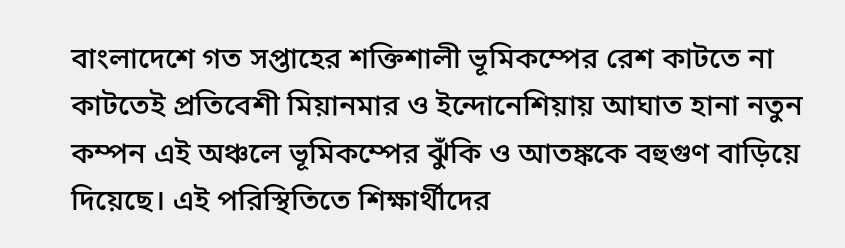বাংলাদেশে গত সপ্তাহের শক্তিশালী ভূমিকম্পের রেশ কাটতে না কাটতেই প্রতিবেশী মিয়ানমার ও ইন্দোনেশিয়ায় আঘাত হানা নতুন কম্পন এই অঞ্চলে ভূমিকম্পের ঝুঁকি ও আতঙ্ককে বহুগুণ বাড়িয়ে দিয়েছে। এই পরিস্থিতিতে শিক্ষার্থীদের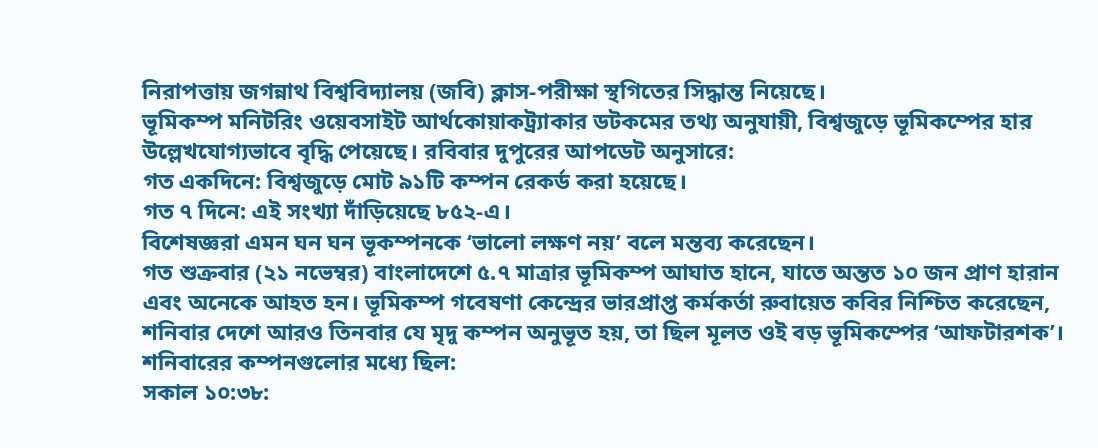নিরাপত্তায় জগন্নাথ বিশ্ববিদ্যালয় (জবি) ক্লাস-পরীক্ষা স্থগিতের সিদ্ধান্ত নিয়েছে।
ভূমিকম্প মনিটরিং ওয়েবসাইট আর্থকোয়াকট্র্যাকার ডটকমের তথ্য অনুযায়ী, বিশ্বজুড়ে ভূমিকম্পের হার উল্লেখযোগ্যভাবে বৃদ্ধি পেয়েছে। রবিবার দুপুরের আপডেট অনুসারে:
গত একদিনে: বিশ্বজুড়ে মোট ৯১টি কম্পন রেকর্ড করা হয়েছে।
গত ৭ দিনে: এই সংখ্যা দাঁড়িয়েছে ৮৫২-এ।
বিশেষজ্ঞরা এমন ঘন ঘন ভূকম্পনকে ‘ভালো লক্ষণ নয়’ বলে মন্তব্য করেছেন।
গত শুক্রবার (২১ নভেম্বর) বাংলাদেশে ৫.৭ মাত্রার ভূমিকম্প আঘাত হানে, যাতে অন্তত ১০ জন প্রাণ হারান এবং অনেকে আহত হন। ভূমিকম্প গবেষণা কেন্দ্রের ভারপ্রাপ্ত কর্মকর্তা রুবায়েত কবির নিশ্চিত করেছেন, শনিবার দেশে আরও তিনবার যে মৃদু কম্পন অনুভূত হয়, তা ছিল মূলত ওই বড় ভূমিকম্পের ‘আফটারশক’।
শনিবারের কম্পনগুলোর মধ্যে ছিল:
সকাল ১০:৩৮: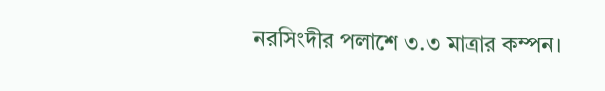নরসিংদীর পলাশে ৩.৩ মাত্রার কম্পন।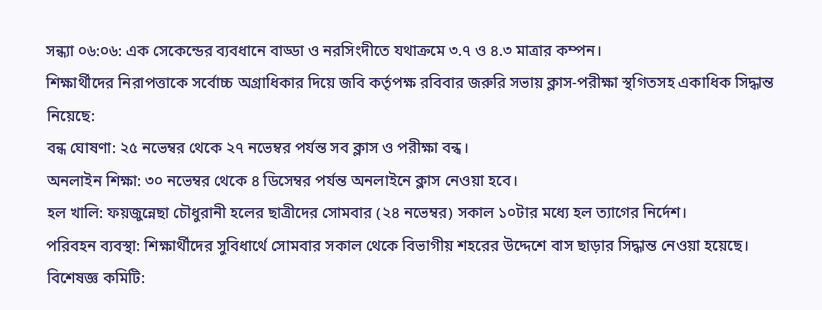সন্ধ্যা ০৬:০৬: এক সেকেন্ডের ব্যবধানে বাড্ডা ও নরসিংদীতে যথাক্রমে ৩.৭ ও ৪.৩ মাত্রার কম্পন।
শিক্ষার্থীদের নিরাপত্তাকে সর্বোচ্চ অগ্রাধিকার দিয়ে জবি কর্তৃপক্ষ রবিবার জরুরি সভায় ক্লাস-পরীক্ষা স্থগিতসহ একাধিক সিদ্ধান্ত নিয়েছে:
বন্ধ ঘোষণা: ২৫ নভেম্বর থেকে ২৭ নভেম্বর পর্যন্ত সব ক্লাস ও পরীক্ষা বন্ধ।
অনলাইন শিক্ষা: ৩০ নভেম্বর থেকে ৪ ডিসেম্বর পর্যন্ত অনলাইনে ক্লাস নেওয়া হবে।
হল খালি: ফয়জুন্নেছা চৌধুরানী হলের ছাত্রীদের সোমবার (২৪ নভেম্বর) সকাল ১০টার মধ্যে হল ত্যাগের নির্দেশ।
পরিবহন ব্যবস্থা: শিক্ষার্থীদের সুবিধার্থে সোমবার সকাল থেকে বিভাগীয় শহরের উদ্দেশে বাস ছাড়ার সিদ্ধান্ত নেওয়া হয়েছে।
বিশেষজ্ঞ কমিটি: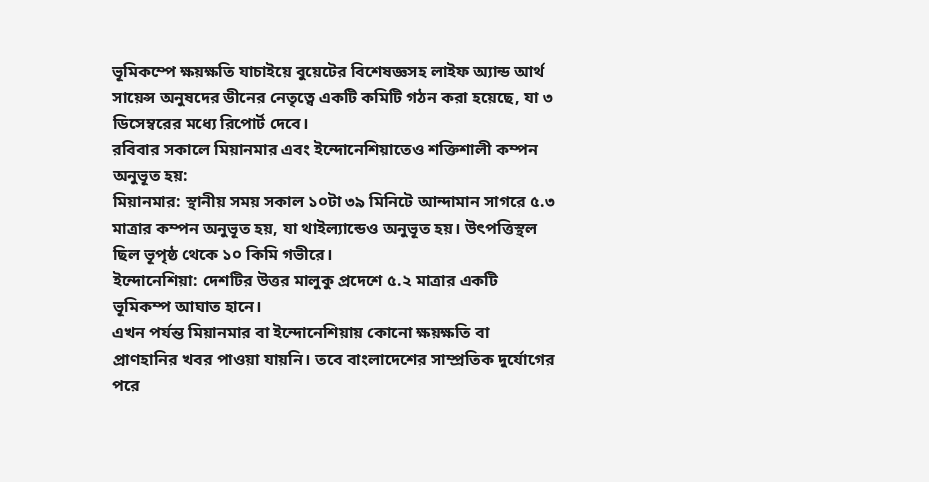ভূমিকম্পে ক্ষয়ক্ষতি যাচাইয়ে বুয়েটের বিশেষজ্ঞসহ লাইফ অ্যান্ড আর্থ সায়েন্স অনুষদের ডীনের নেতৃত্বে একটি কমিটি গঠন করা হয়েছে, যা ৩ ডিসেম্বরের মধ্যে রিপোর্ট দেবে।
রবিবার সকালে মিয়ানমার এবং ইন্দোনেশিয়াতেও শক্তিশালী কম্পন অনুভূত হয়:
মিয়ানমার: স্থানীয় সময় সকাল ১০টা ৩৯ মিনিটে আন্দামান সাগরে ৫.৩ মাত্রার কম্পন অনুভূত হয়, যা থাইল্যান্ডেও অনুভূত হয়। উৎপত্তিস্থল ছিল ভূপৃষ্ঠ থেকে ১০ কিমি গভীরে।
ইন্দোনেশিয়া: দেশটির উত্তর মালুকু প্রদেশে ৫.২ মাত্রার একটি ভূমিকম্প আঘাত হানে।
এখন পর্যন্ত মিয়ানমার বা ইন্দোনেশিয়ায় কোনো ক্ষয়ক্ষতি বা প্রাণহানির খবর পাওয়া যায়নি। তবে বাংলাদেশের সাম্প্রতিক দুর্যোগের পরে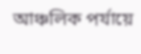আঞ্চলিক পর্যায়ে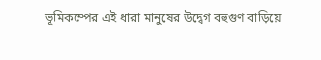ভূমিকম্পের এই ধারা মানুষের উদ্বেগ বহুগুণ বাড়িয়ে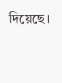দিয়েছে।